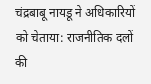चंद्रबाबू नायडू ने अधिकारियों को चेताया: राजनीतिक दलों की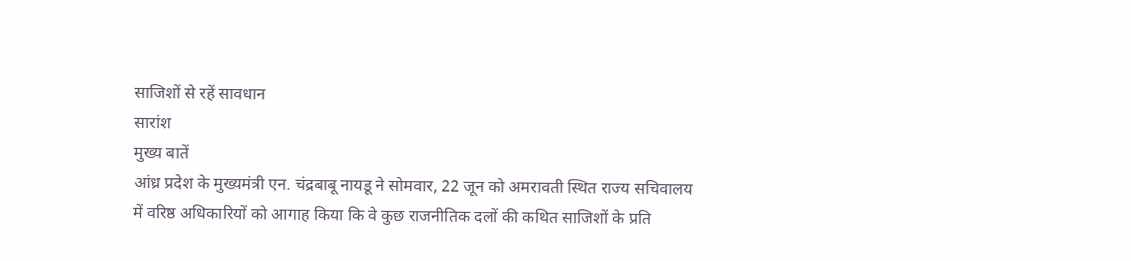साजिशों से रहें सावधान
सारांश
मुख्य बातें
आंध्र प्रदेश के मुख्यमंत्री एन. चंद्रबाबू नायडू ने सोमवार, 22 जून को अमरावती स्थित राज्य सचिवालय में वरिष्ठ अधिकारियों को आगाह किया कि वे कुछ राजनीतिक दलों की कथित साजिशों के प्रति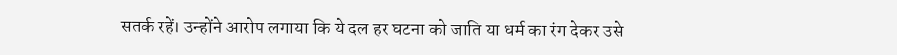सतर्क रहें। उन्होंने आरोप लगाया कि ये दल हर घटना को जाति या धर्म का रंग देकर उसे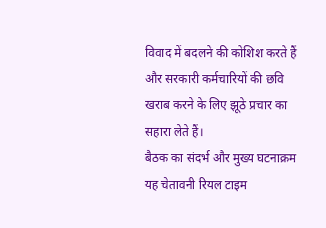विवाद में बदलने की कोशिश करते हैं और सरकारी कर्मचारियों की छवि खराब करने के लिए झूठे प्रचार का सहारा लेते हैं।
बैठक का संदर्भ और मुख्य घटनाक्रम
यह चेतावनी रियल टाइम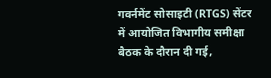गवर्नमेंट सोसाइटी (RTGS) सेंटर में आयोजित विभागीय समीक्षा बैठक के दौरान दी गई,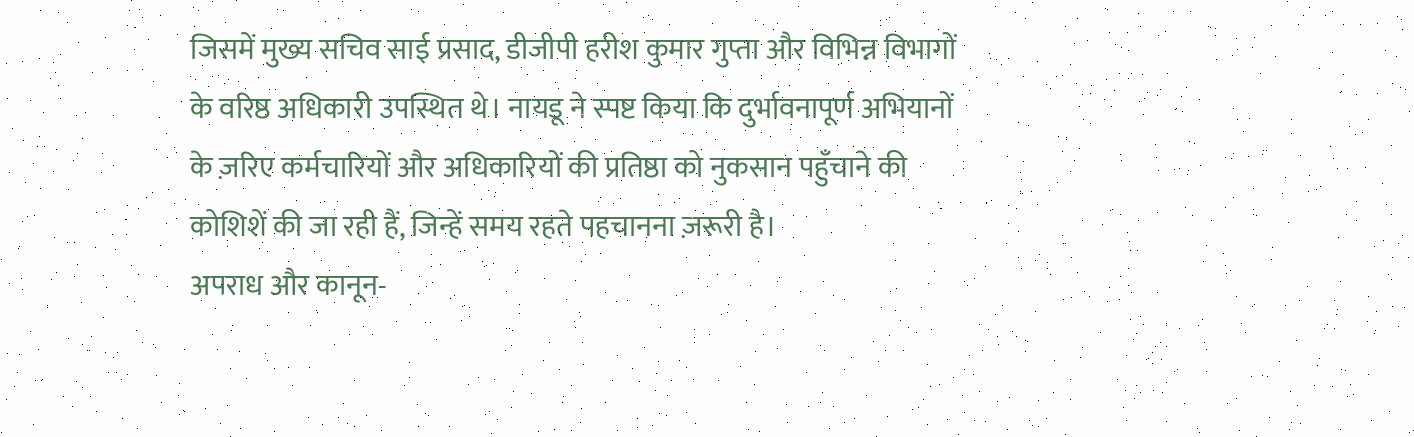जिसमें मुख्य सचिव साई प्रसाद, डीजीपी हरीश कुमार गुप्ता और विभिन्न विभागों के वरिष्ठ अधिकारी उपस्थित थे। नायडू ने स्पष्ट किया कि दुर्भावनापूर्ण अभियानों के ज़रिए कर्मचारियों और अधिकारियों की प्रतिष्ठा को नुकसान पहुँचाने की कोशिशें की जा रही हैं, जिन्हें समय रहते पहचानना ज़रूरी है।
अपराध और कानून-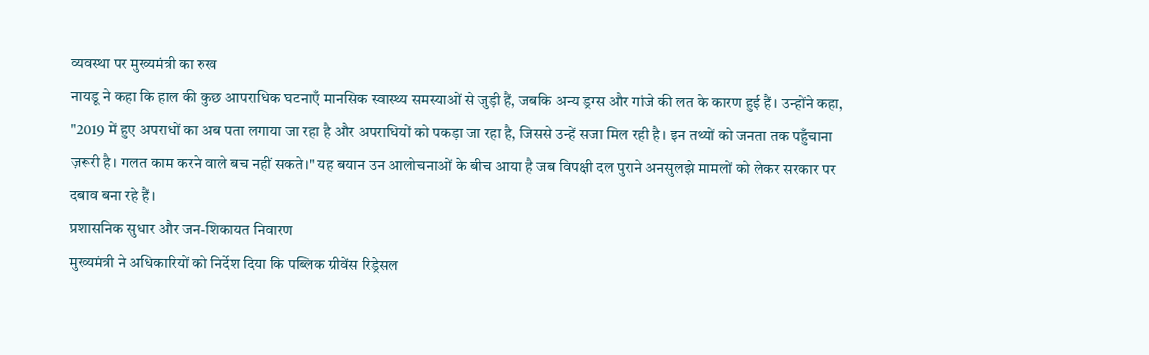व्यवस्था पर मुख्यमंत्री का रुख
नायडू ने कहा कि हाल की कुछ आपराधिक घटनाएँ मानसिक स्वास्थ्य समस्याओं से जुड़ी हैं, जबकि अन्य ड्रग्स और गांजे की लत के कारण हुई हैं। उन्होंने कहा, "2019 में हुए अपराधों का अब पता लगाया जा रहा है और अपराधियों को पकड़ा जा रहा है, जिससे उन्हें सजा मिल रही है। इन तथ्यों को जनता तक पहुँचाना ज़रूरी है। गलत काम करने वाले बच नहीं सकते।" यह बयान उन आलोचनाओं के बीच आया है जब विपक्षी दल पुराने अनसुलझे मामलों को लेकर सरकार पर दबाव बना रहे हैं।
प्रशासनिक सुधार और जन-शिकायत निवारण
मुख्यमंत्री ने अधिकारियों को निर्देश दिया कि पब्लिक ग्रीवेंस रिड्रेसल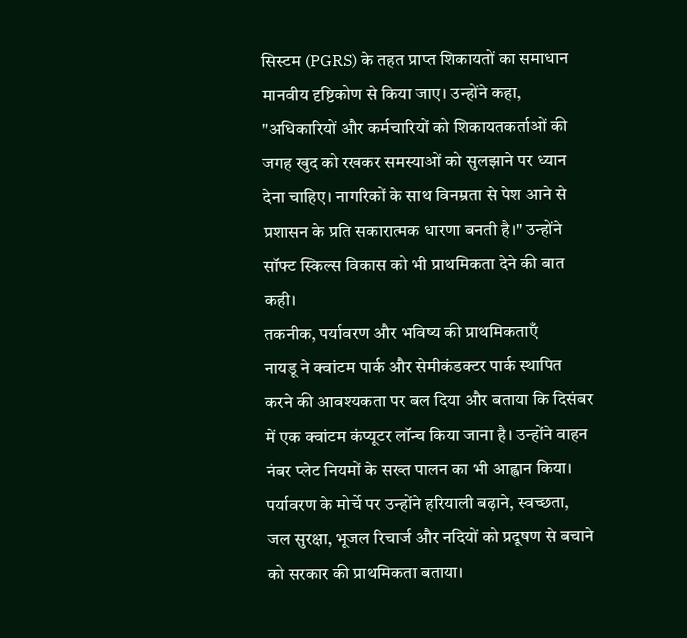सिस्टम (PGRS) के तहत प्राप्त शिकायतों का समाधान मानवीय दृष्टिकोण से किया जाए। उन्होंने कहा, "अधिकारियों और कर्मचारियों को शिकायतकर्ताओं की जगह खुद को रखकर समस्याओं को सुलझाने पर ध्यान देना चाहिए। नागरिकों के साथ विनम्रता से पेश आने से प्रशासन के प्रति सकारात्मक धारणा बनती है।" उन्होंने सॉफ्ट स्किल्स विकास को भी प्राथमिकता देने की बात कही।
तकनीक, पर्यावरण और भविष्य की प्राथमिकताएँ
नायडू ने क्वांटम पार्क और सेमीकंडक्टर पार्क स्थापित करने की आवश्यकता पर बल दिया और बताया कि दिसंबर में एक क्वांटम कंप्यूटर लॉन्च किया जाना है। उन्होंने वाहन नंबर प्लेट नियमों के सख्त पालन का भी आह्वान किया। पर्यावरण के मोर्चे पर उन्होंने हरियाली बढ़ाने, स्वच्छता, जल सुरक्षा, भूजल रिचार्ज और नदियों को प्रदूषण से बचाने को सरकार की प्राथमिकता बताया।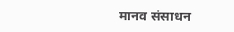मानव संसाधन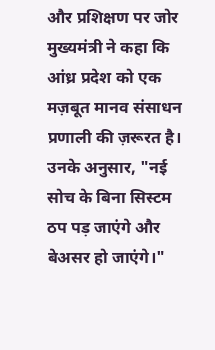और प्रशिक्षण पर जोर
मुख्यमंत्री ने कहा कि आंध्र प्रदेश को एक मज़बूत मानव संसाधन प्रणाली की ज़रूरत है। उनके अनुसार, "नई सोच के बिना सिस्टम ठप पड़ जाएंगे और बेअसर हो जाएंगे।"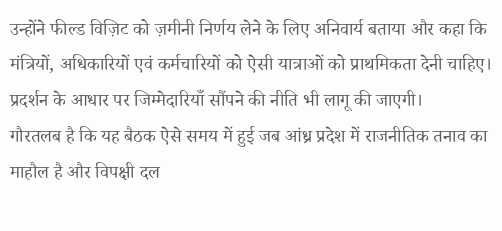उन्होंने फील्ड विज़िट को ज़मीनी निर्णय लेने के लिए अनिवार्य बताया और कहा कि मंत्रियों, अधिकारियों एवं कर्मचारियों को ऐसी यात्राओं को प्राथमिकता देनी चाहिए। प्रदर्शन के आधार पर जिम्मेदारियाँ सौंपने की नीति भी लागू की जाएगी।
गौरतलब है कि यह बैठक ऐसे समय में हुई जब आंध्र प्रदेश में राजनीतिक तनाव का माहौल है और विपक्षी दल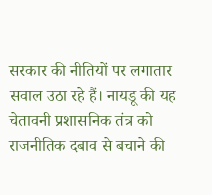सरकार की नीतियों पर लगातार सवाल उठा रहे हैं। नायडू की यह चेतावनी प्रशासनिक तंत्र को राजनीतिक दबाव से बचाने की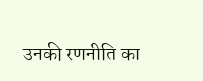उनकी रणनीति का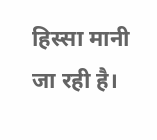हिस्सा मानी जा रही है।